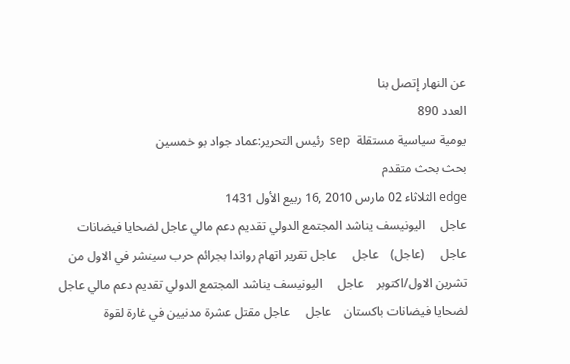عن النهار إتصل بنا
العدد 890
يومية سياسية مستقلة  sep  رئيس التحرير:عماد جواد بو خمسين
بحث بحث متقدم
edge الثلاثاء 02 مارس 2010 ,16 ربيع الأول 1431
عاجل     اليونيسف يناشد المجتمع الدولي تقديم دعم مالي عاجل لضحايا فيضانات    عاجل     (عاجل)    عاجل     عاجل تقرير اتهام رواندا بجرائم حرب سينشر في الاول من تشرين الاول/اكتوبر    عاجل     اليونيسف يناشد المجتمع الدولي تقديم دعم مالي عاجل لضحايا فيضانات باكستان    عاجل     عاجل مقتل عشرة مدنيين في غارة لقوة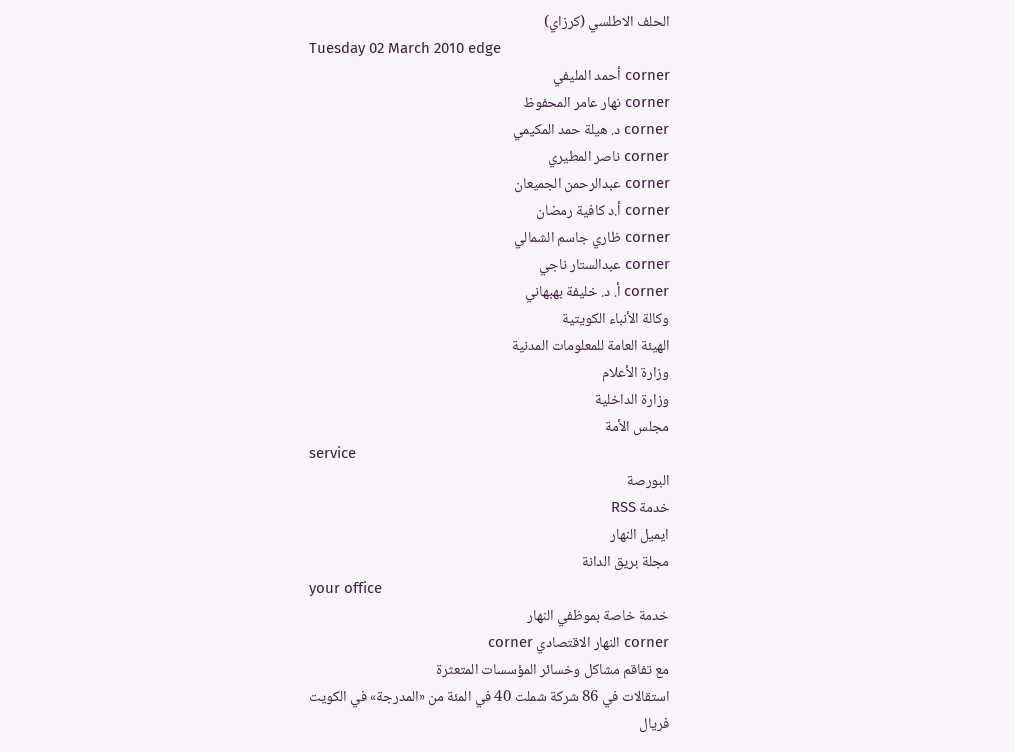الحلف الاطلسي (كرزاي)
Tuesday 02 March 2010 edge
corner أحمد المليفي
corner نهار عامر المحفوظ
corner د. هيلة حمد المكيمي
corner ناصر المطيري
corner عبدالرحمن الجميعان
corner أ.د كافية رمضان
corner ظاري جاسم الشمالي
corner عبدالستار ناجي
corner أ. د. خليفة بهبهاني
وكالة الأنباء الكويتية
الهيئة العامة للمعلومات المدنية
وزارة الأعلام
وزارة الداخلية
مجلس الأمة
service
البورصة
خدمة RSS
ايميل النهار
مجلة بريق الدانة
your office
خدمة خاصة بموظفي النهار
corner النهار الاقتصادي corner
مع تفاقم مشاكل وخسائر المؤسسات المتعثرة
استقالات في 86 شركة شملت 40 في المئة من «المدرجة» في الكويت
فريال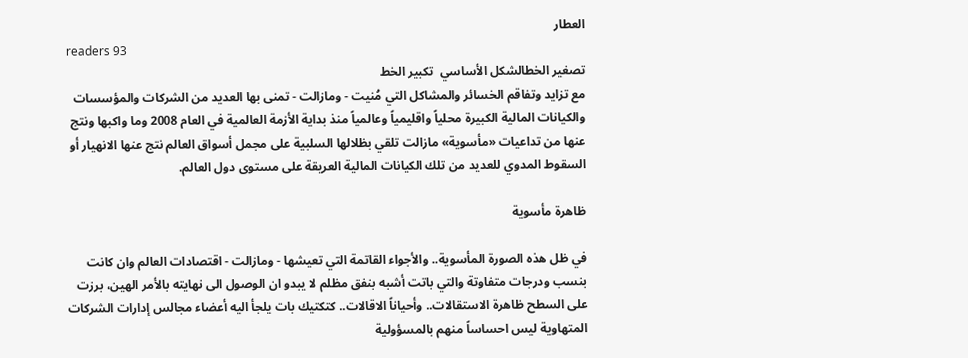العطار
readers 93
تصغير الخطالشكل الأساسي  تكبير الخط
مع تزايد وتفاقم الخسائر والمشاكل التي مُنيت - ومازالت - تمنى بها العديد من الشركات والمؤسسات والكيانات المالية الكبيرة محلياً واقليمياً وعالمياً منذ بداية الأزمة العالمية في العام 2008 وما واكبها ونتج عنها من تداعيات «مأسوية» مازالت تلقي بظلالها السلبية على مجمل أسواق العالم نتج عنها الانهيار أو السقوط المدوي للعديد من تلك الكيانات المالية العريقة على مستوى دول العالم.

ظاهرة مأسوية

في ظل هذه الصورة المأسوية.. والأجواء القاتمة التي تعيشها - ومازالت - اقتصادات العالم وان كانت بنسب ودرجات متفاوتة والتي باتت أشبه بنفق مظلم لا يبدو ان الوصول الى نهايته بالأمر الهين، برزت على السطح ظاهرة الاستقالات.. وأحياناً الاقالات.. كتكتيك بات يلجأ اليه أعضاء مجالس إدارات الشركات المتهاوية ليس احساساً منهم بالمسؤولية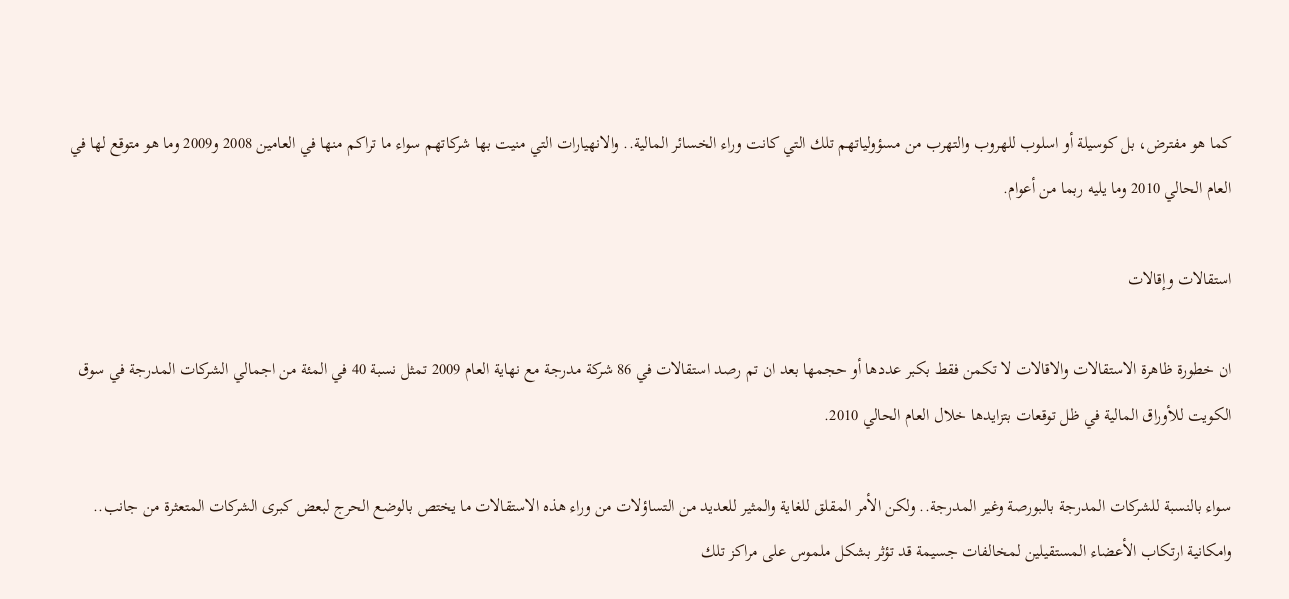كما هو مفترض، بل كوسيلة أو اسلوب للهروب والتهرب من مسؤولياتهم تلك التي كانت وراء الخسائر المالية.. والانهيارات التي منيت بها شركاتهم سواء ما تراكم منها في العامين 2008 و2009 وما هو متوقع لها في العام الحالي 2010 وما يليه ربما من أعوام.

استقالات وإقالات

ان خطورة ظاهرة الاستقالات والاقالات لا تكمن فقط بكبر عددها أو حجمها بعد ان تم رصد استقالات في 86 شركة مدرجة مع نهاية العام 2009 تمثل نسبة 40 في المئة من اجمالي الشركات المدرجة في سوق الكويت للأوراق المالية في ظل توقعات بتزايدها خلال العام الحالي 2010.

سواء بالنسبة للشركات المدرجة بالبورصة وغير المدرجة.. ولكن الأمر المقلق للغاية والمثير للعديد من التساؤلات من وراء هذه الاستقالات ما يختص بالوضع الحرج لبعض كبرى الشركات المتعثرة من جانب.. وامكانية ارتكاب الأعضاء المستقيلين لمخالفات جسيمة قد تؤثر بشكل ملموس على مراكز تلك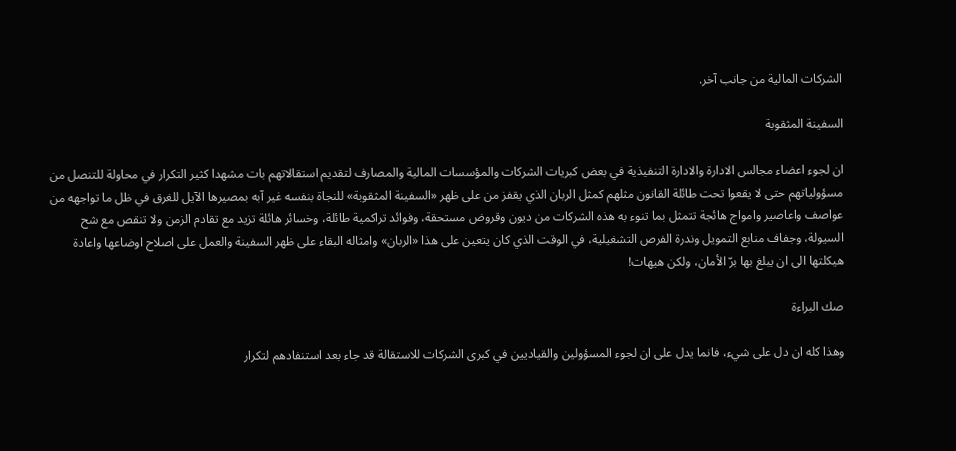الشركات المالية من جانب آخر.

السفينة المثقوبة

ان لجوء اعضاء مجالس الادارة والادارة التنفيذية في بعض كبريات الشركات والمؤسسات المالية والمصارف لتقديم استقالاتهم بات مشهدا كثير التكرار في محاولة للتنصل من مسؤولياتهم حتى لا يقعوا تحت طائلة القانون مثلهم كمثل الربان الذي يقفز من على ظهر «السفينة المثقوبة» للنجاة بنفسه غير آبه بمصيرها الآيل للغرق في ظل ما تواجهه من عواصف واعاصير وامواج هائجة تتمثل بما تنوء به هذه الشركات من ديون وقروض مستحقة، وفوائد تراكمية طائلة، وخسائر هائلة تزيد مع تقادم الزمن ولا تنقص مع شح السيولة، وجفاف منابع التمويل وندرة الفرص التشغيلية، في الوقت الذي كان يتعين على هذا «الربان» وامثاله البقاء على ظهر السفينة والعمل على اصلاح اوضاعها واعادة هيكلتها الى ان يبلغ بها برّ الأمان، ولكن هيهات!

صك البراءة

وهذا كله ان دل على شيء، فانما يدل على ان لجوء المسؤولين والقياديين في كبرى الشركات للاستقالة قد جاء بعد استنفادهم لتكرار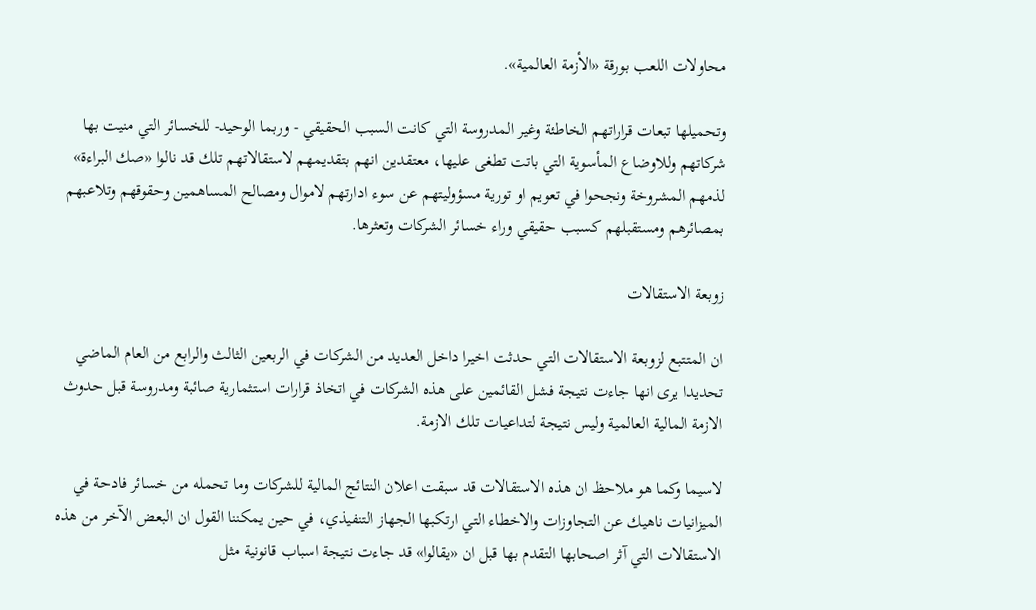محاولات اللعب بورقة «الأزمة العالمية».

وتحميلها تبعات قراراتهم الخاطئة وغير المدروسة التي كانت السبب الحقيقي - وربما الوحيد- للخسائر التي منيت بها شركاتهم وللاوضاع المأسوية التي باتت تطغى عليها، معتقدين انهم بتقديمهم لاستقالاتهم تلك قد نالوا «صك البراءة» لذمهم المشروخة ونجحوا في تعويم او تورية مسؤوليتهم عن سوء ادارتهم لاموال ومصالح المساهمين وحقوقهم وتلاعبهم بمصائرهم ومستقبلهم كسبب حقيقي وراء خسائر الشركات وتعثرها.

زوبعة الاستقالات

ان المتتبع لزوبعة الاستقالات التي حدثت اخيرا داخل العديد من الشركات في الربعين الثالث والرابع من العام الماضي تحديدا يرى انها جاءت نتيجة فشل القائمين على هذه الشركات في اتخاذ قرارات استثمارية صائبة ومدروسة قبل حدوث الازمة المالية العالمية وليس نتيجة لتداعيات تلك الازمة.

لاسيما وكما هو ملاحظ ان هذه الاستقالات قد سبقت اعلان النتائج المالية للشركات وما تحمله من خسائر فادحة في الميزانيات ناهيك عن التجاوزات والاخطاء التي ارتكبها الجهاز التنفيذي، في حين يمكننا القول ان البعض الآخر من هذه الاستقالات التي آثر اصحابها التقدم بها قبل ان «يقالوا» قد جاءت نتيجة اسباب قانونية مثل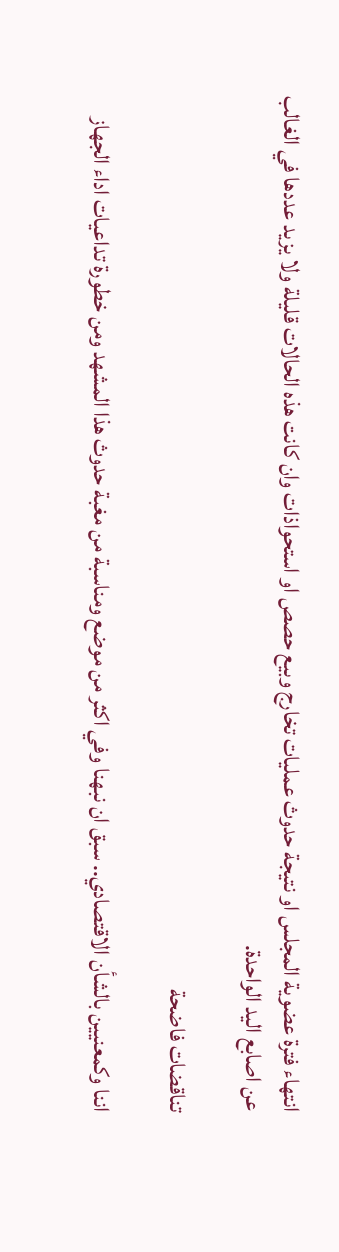انتهاء فترة عضوية المجلس او نتيجة حدوث عمليات تخارج وبيع حصص او استحواذات وان كانت هذه الحالات قليلة ولا يزيد عددها في الغالب عن اصابع اليد الواحدة.

تناقضات فاضحة

اننا وكمعنيين بالشأن الاقتصادي.. سبق ان نبهنا وفي اكثر من موضع ومناسبة من مغبة حدوث هذا المشهد ومن خطورة تداعيات اداء الجهاز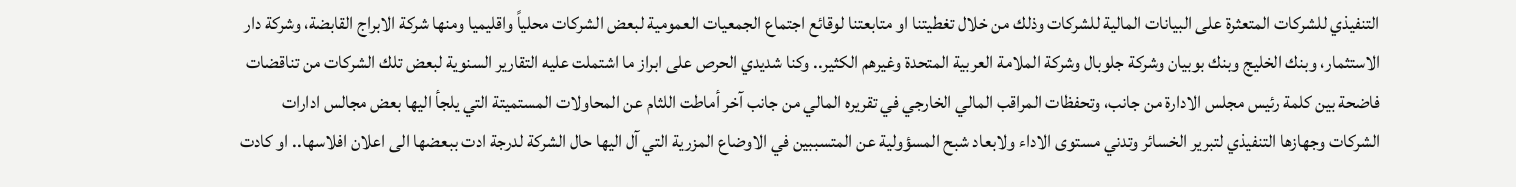التنفيذي للشركات المتعثرة على البيانات المالية للشركات وذلك من خلال تغطيتنا او متابعتنا لوقائع اجتماع الجمعيات العمومية لبعض الشركات محلياً واقليميا ومنها شركة الابراج القابضة، وشركة دار الاستثمار، وبنك الخليج وبنك بوبيان وشركة جلوبال وشركة الملامة العربية المتحدة وغيرهم الكثير.. وكنا شديدي الحرص على ابراز ما اشتملت عليه التقارير السنوية لبعض تلك الشركات من تناقضات فاضحة بين كلمة رئيس مجلس الادارة من جانب، وتحفظات المراقب المالي الخارجي في تقريره المالي من جانب آخر أماطت اللثام عن المحاولات المستميتة التي يلجأ اليها بعض مجالس ادارات الشركات وجهازها التنفيذي لتبرير الخسائر وتدني مستوى الاداء ولابعاد شبح المسؤولية عن المتسببين في الاوضاع المزرية التي آل اليها حال الشركة لدرجة ادت ببعضها الى اعلان افلاسها.. او كادت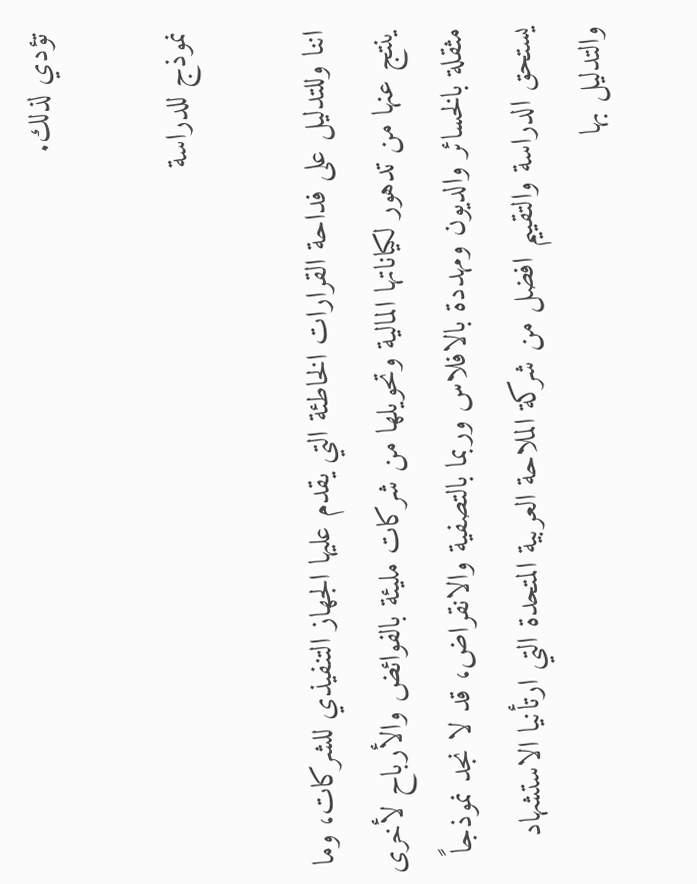تؤدي لذلك.

نموذج للدراسة

اننا وللتدليل على فداحة القرارات الخاطئة التي يقدم عليها الجهاز التنفيذي للشركات، وما ينتج عنها من تدهور لكياناتها المالية وتحويلها من شركات مليئة بالفوائض والأرباح لأخرى مثقلة بالخسائر والديون ومهددة بالافلاس وربما بالتصفية والانقراض، قد لا نجد نموذجاً يستحق الدراسة والتقييم افضل من شركة الملاحة العربية المتحدة التي ارتأنيا الاستشهاد والتدليل بها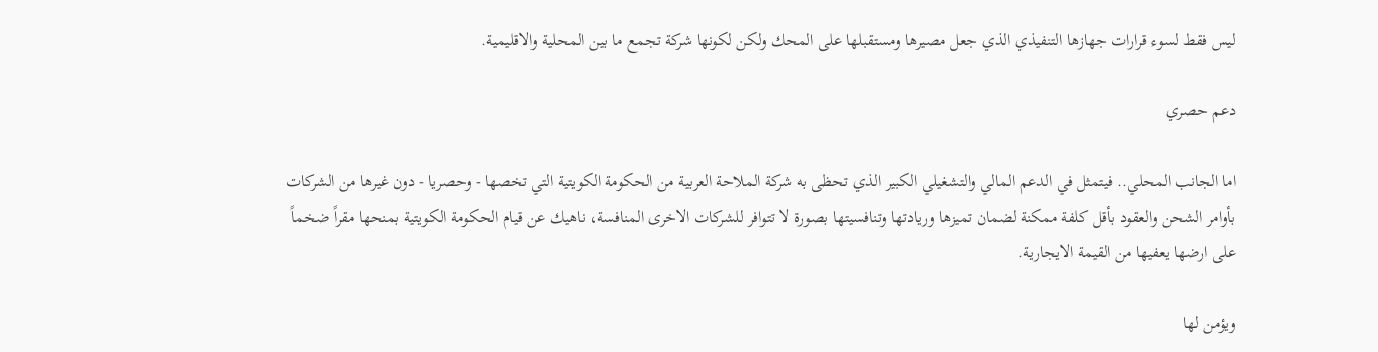ليس فقط لسوء قرارات جهازها التنفيذي الذي جعل مصيرها ومستقبلها على المحك ولكن لكونها شركة تجمع ما بين المحلية والاقليمية.

دعم حصري

اما الجانب المحلي.. فيتمثل في الدعم المالي والتشغيلي الكبير الذي تحظى به شركة الملاحة العربية من الحكومة الكويتية التي تخصها - وحصريا - دون غيرها من الشركات بأوامر الشحن والعقود بأقل كلفة ممكنة لضمان تميزها وريادتها وتنافسيتها بصورة لا تتوافر للشركات الاخرى المنافسة، ناهيك عن قيام الحكومة الكويتية بمنحها مقراً ضخماً على ارضها يعفيها من القيمة الايجارية.

ويؤمن لها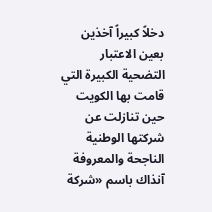دخلاً كبيراً آخذين بعين الاعتبار التضحية الكبيرة التي قامت بها الكويت حين تنازلت عن شركتها الوطنية الناجحة والمعروفة آنذاك باسم «شركة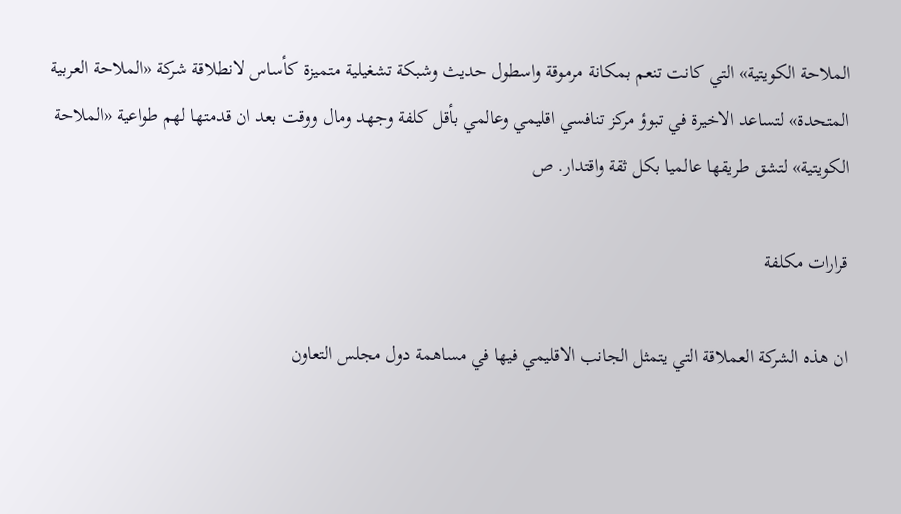الملاحة الكويتية» التي كانت تنعم بمكانة مرموقة واسطول حديث وشبكة تشغيلية متميزة كأساس لانطلاقة شركة «الملاحة العربية المتحدة» لتساعد الاخيرة في تبوؤ مركز تنافسي اقليمي وعالمي بأقل كلفة وجهد ومال ووقت بعد ان قدمتها لهم طواعية «الملاحة الكويتية» لتشق طريقها عالميا بكل ثقة واقتدار. ص

قرارات مكلفة

ان هذه الشركة العملاقة التي يتمثل الجانب الاقليمي فيها في مساهمة دول مجلس التعاون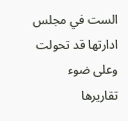الست في مجلس ادارتها قد تحولت وعلى ضوء تقاريرها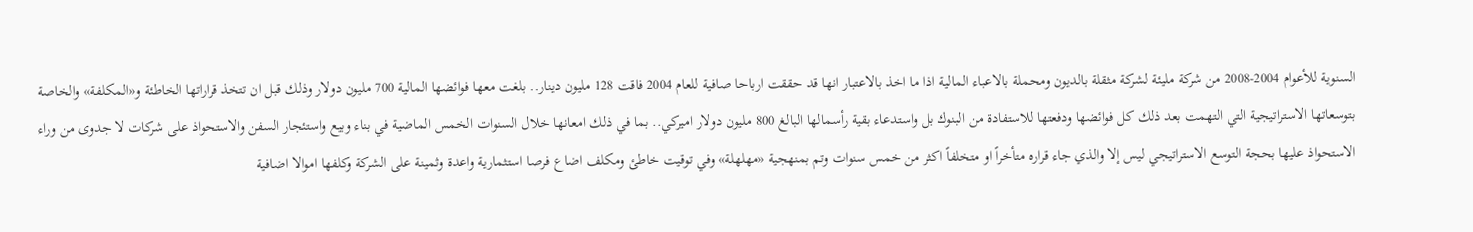السنوية للأعوام 2004-2008 من شركة مليئة لشركة مثقلة بالديون ومحملة بالاعباء المالية اذا ما اخذ بالاعتبار انها قد حققت ارباحا صافية للعام 2004 فاقت 128 مليون دينار.. بلغت معها فوائضها المالية 700 مليون دولار وذلك قبل ان تتخذ قراراتها الخاطئة و«المكلفة» والخاصة بتوسعاتها الاستراتيجية التي التهمت بعد ذلك كل فوائضها ودفعتها للاستفادة من البنوك بل واستدعاء بقية رأسمالها البالغ 800 مليون دولار اميركي.. بما في ذلك امعانها خلال السنوات الخمس الماضية في بناء وبيع واستئجار السفن والاستحواذ على شركات لا جدوى من وراء الاستحواذ عليها بحجة التوسع الاستراتيجي ليس إلا والذي جاء قراره متأخراً او متخلفاً اكثر من خمس سنوات وتم بمنهجية «مهلهلة» وفي توقيت خاطئ ومكلف اضاع فرصا استثمارية واعدة وثمينة على الشركة وكلفها اموالا اضافية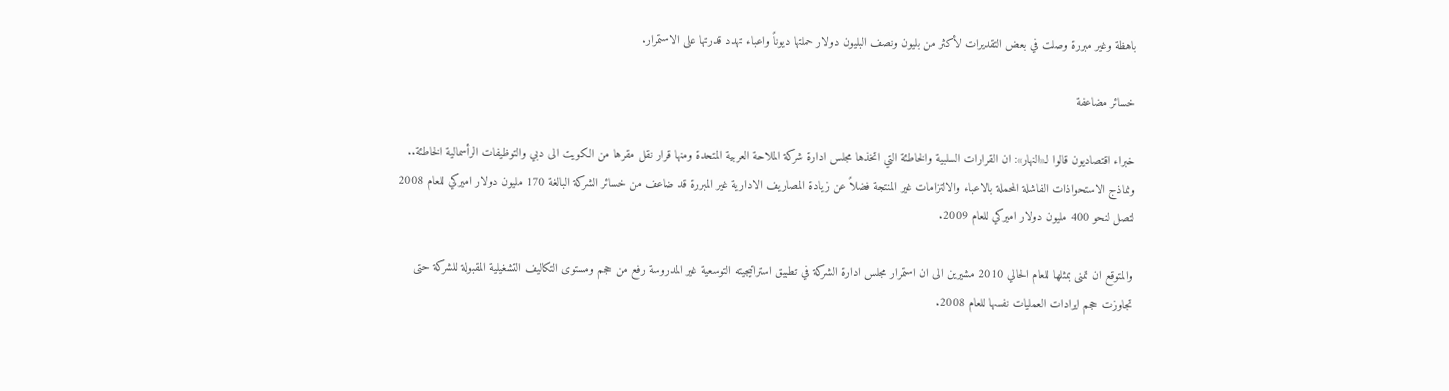باهظة وغير مبررة وصلت في بعض التقديرات لأكثر من بليون ونصف البليون دولار حملتها ديوناً واعباء تهدد قدرتها على الاستمرار.

خسائر مضاعفة

خبراء اقتصاديون قالوا لـ«النهار»: ان القرارات السلبية والخاطئة التي اتخذها مجلس ادارة شركة الملاحة العربية المتحدة ومنها قرار نقل مقرها من الكويت الى دبي والتوظيفات الرأسمالية الخاطئة.. ونماذج الاستحواذات الفاشلة المحملة بالاعباء والالتزامات غير المنتجة فضلاً عن زيادة المصاريف الادارية غير المبررة قد ضاعف من خسائر الشركة البالغة 170 مليون دولار اميركي للعام 2008 لتصل لنحو 400 مليون دولار اميركي للعام 2009.

والمتوقع ان تمنى بمثلها للعام الحالي 2010 مشيرين الى ان استمرار مجلس ادارة الشركة في تطبيق استراتيجيته التوسعية غير المدروسة رفع من حجم ومستوى التكاليف التشغيلية المقبولة للشركة حتى تجاوزت حجم ايرادات العمليات نفسها للعام 2008.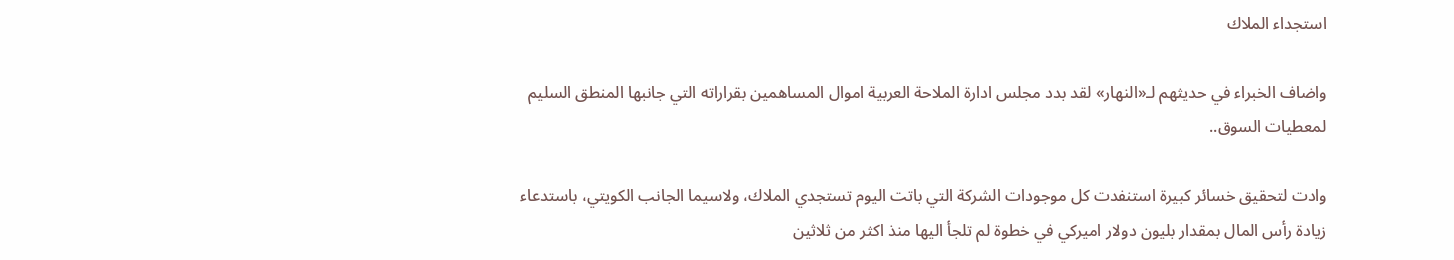استجداء الملاك

واضاف الخبراء في حديثهم لـ«النهار» لقد بدد مجلس ادارة الملاحة العربية اموال المساهمين بقراراته التي جانبها المنطق السليم لمعطيات السوق..

وادت لتحقيق خسائر كبيرة استنفدت كل موجودات الشركة التي باتت اليوم تستجدي الملاك، ولاسيما الجانب الكويتي، باستدعاء زيادة رأس المال بمقدار بليون دولار اميركي في خطوة لم تلجأ اليها منذ اكثر من ثلاثين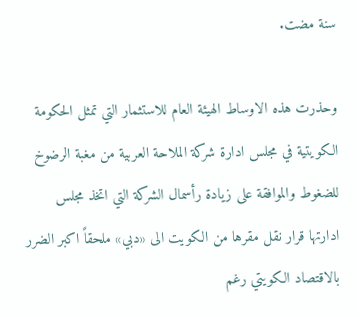سنة مضت.

وحذرت هذه الاوساط الهيئة العام للاستثمار التي تمثل الحكومة الكويتية في مجلس ادارة شركة الملاحة العربية من مغبة الرضوخ للضغوط والموافقة على زيادة رأسمال الشركة التي اتخذ مجلس ادارتها قرار نقل مقرها من الكويت الى «دبي» ملحقاً اكبر الضرر بالاقتصاد الكويتي رغم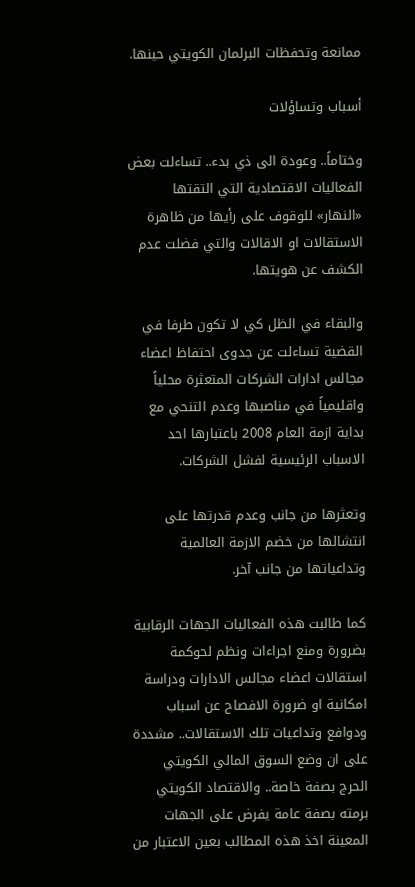ممانعة وتحفظات البرلمان الكويتي حينها.

أسباب وتساؤلات

وختاماً.. وعودة الى ذي بدء.. تساءلت بعض الفعاليات الاقتصادية التي التقتها «النهار» للوقوف على رأيها من ظاهرة الاستقالات او الاقالات والتي فضلت عدم الكشف عن هويتها.

والبقاء في الظل كي لا تكون طرفا في القضية تساءلت عن جدوى احتفاظ اعضاء مجالس ادارات الشركات المتعثرة محلياً واقليمياً في مناصبها وعدم التنحي مع بداية ازمة العام 2008 باعتبارها احد الاسباب الرئيسية لفشل الشركات.

وتعثرها من جانب وعدم قدرتها على انتشالها من خضم الازمة العالمية وتداعياتها من جانب آخر.

كما طالبت هذه الفعاليات الجهات الرقابية بضرورة ومنع اجراءات ونظم لحوكمة استقالات اعضاء مجالس الادارات ودراسة امكانية او ضرورة الافصاح عن اسباب ودوافع وتداعيات تلك الاستقالات.. مشددة على ان وضع السوق المالي الكويتي الحرج بصفة خاصة.. والاقتصاد الكويتي برمته بصفة عامة يفرض على الجهات المعينة اخذ هذه المطالب بعين الاعتبار من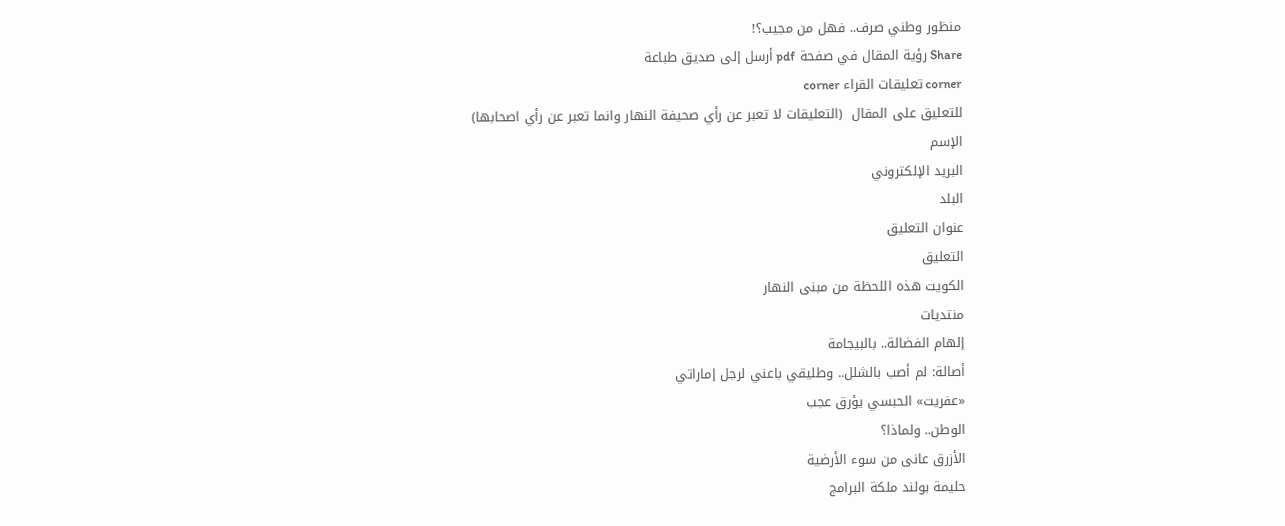منظور وطني صرف.. فهل من مجيب؟!
Share رؤية المقال في صفحة pdf أرسل إلى صديق طباعة
corner تعليقات القراء corner
للتعليق على المقال  (التعليقات لا تعبر عن رأي صحيفة النهار وانما تعبر عن رأي اصحابها)
الإسم
البريد الإلكتروني
البلد
عنوان التعليق
التعليق
الكويت هذه اللحظة من مبنى النهار
منتديات
إلهام الفضالة.. بالبيجامة
أصالة: لم أصب بالشلل.. وطليقي باعني لرجل إماراتي
«عفريت» الحبسي يؤرق عجب
الوطن.. ولماذا؟
الأزرق عانى من سوء الأرضية
حليمة بولند ملكة البرامج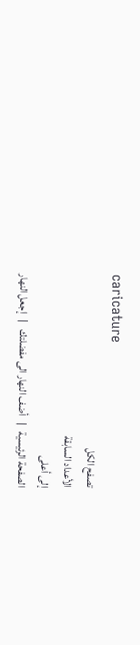caricature
تصفح الكل
الأعداد السابقة
إلى أعلى
الصفحة الرئيسية   |   أضف النهار الى مفضلتك   |   إجعل النهار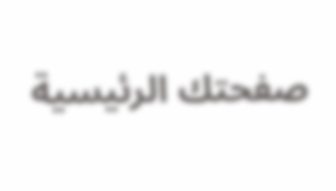صفحتك الرئيسية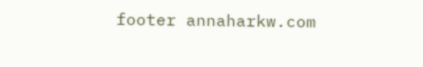footer annaharkw.com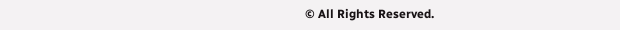© All Rights Reserved.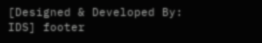[Designed & Developed By: IDS] footer